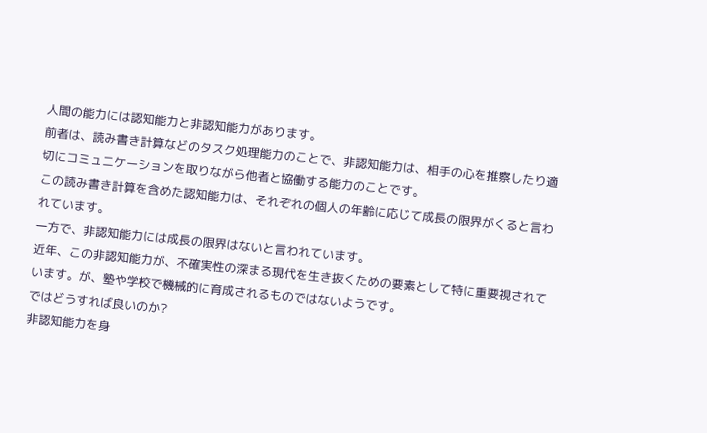人間の能力には認知能力と非認知能力があります。
前者は、読み書き計算などのタスク処理能力のことで、非認知能力は、相手の心を推察したり適切にコミュニケーションを取りながら他者と協働する能力のことです。
この読み書き計算を含めた認知能力は、それぞれの個人の年齢に応じて成長の限界がくると言われています。
一方で、非認知能力には成長の限界はないと言われています。
近年、この非認知能力が、不確実性の深まる現代を生き抜くための要素として特に重要視されています。が、塾や学校で機械的に育成されるものではないようです。
ではどうすれば良いのか?
非認知能力を身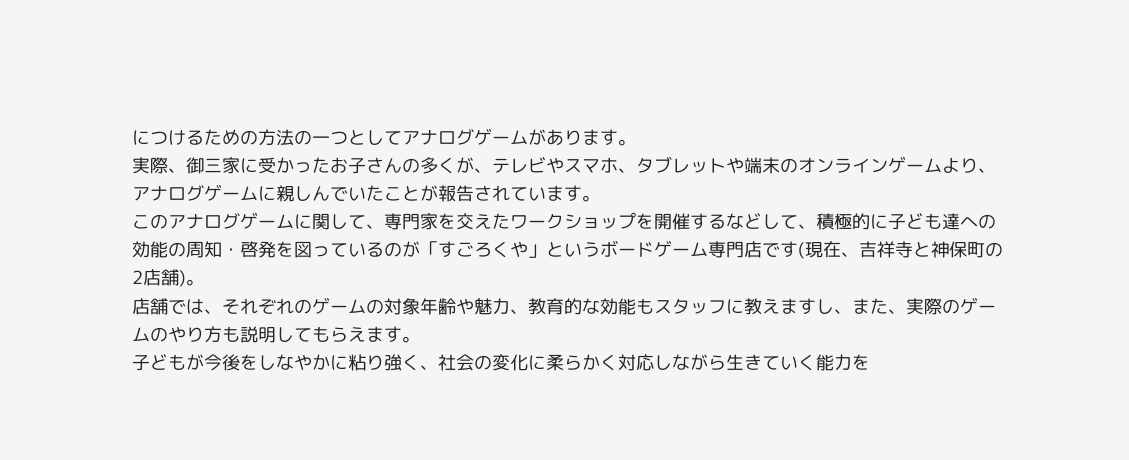につけるための方法の一つとしてアナログゲームがあります。
実際、御三家に受かったお子さんの多くが、テレビやスマホ、タブレットや端末のオンラインゲームより、アナログゲームに親しんでいたことが報告されています。
このアナログゲームに関して、専門家を交えたワークショップを開催するなどして、積極的に子ども達への効能の周知・啓発を図っているのが「すごろくや」というボードゲーム専門店です(現在、吉祥寺と神保町の2店舗)。
店舗では、それぞれのゲームの対象年齢や魅力、教育的な効能もスタッフに教えますし、また、実際のゲームのやり方も説明してもらえます。
子どもが今後をしなやかに粘り強く、社会の変化に柔らかく対応しながら生きていく能力を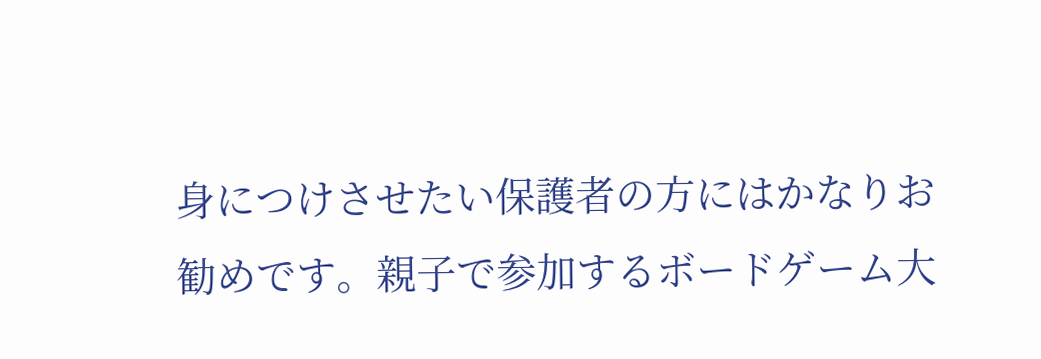身につけさせたい保護者の方にはかなりお勧めです。親子で参加するボードゲーム大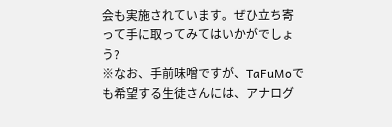会も実施されています。ぜひ立ち寄って手に取ってみてはいかがでしょう?
※なお、手前味噌ですが、TaFuMoでも希望する生徒さんには、アナログ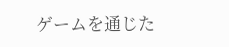ゲームを通じた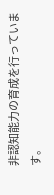非認知能力の育成を行っています。